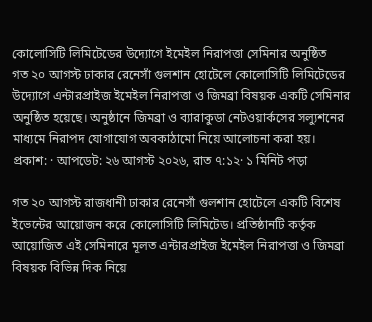কোলোসিটি লিমিটেডের উদ্যোগে ইমেইল নিরাপত্তা সেমিনার অনুষ্ঠিত
গত ২০ আগস্ট ঢাকার রেনেসাঁ গুলশান হোটেলে কোলোসিটি লিমিটেডের উদ্যোগে এন্টারপ্রাইজ ইমেইল নিরাপত্তা ও জিমব্রা বিষয়ক একটি সেমিনার অনুষ্ঠিত হয়েছে। অনুষ্ঠানে জিমব্রা ও ব্যারাকুডা নেটওয়ার্কসের সল্যুশনের মাধ্যমে নিরাপদ যোগাযোগ অবকাঠামো নিয়ে আলোচনা করা হয়।
প্রকাশ: · আপডেট: ২৬ আগস্ট ২০২৬, রাত ৭:১২· ১ মিনিট পড়া

গত ২০ আগস্ট রাজধানী ঢাকার রেনেসাঁ গুলশান হোটেলে একটি বিশেষ ইভেন্টের আয়োজন করে কোলোসিটি লিমিটেড। প্রতিষ্ঠানটি কর্তৃক আয়োজিত এই সেমিনারে মূলত এন্টারপ্রাইজ ইমেইল নিরাপত্তা ও জিমব্রা বিষয়ক বিভিন্ন দিক নিয়ে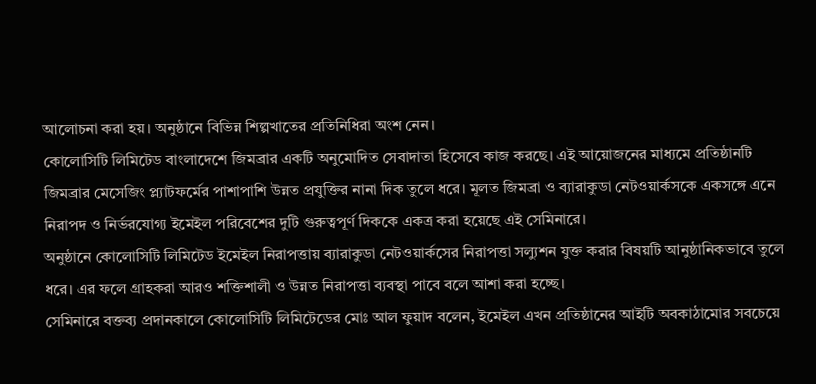আলোচনা করা হয়। অনুষ্ঠানে বিভিন্ন শিল্পখাতের প্রতিনিধিরা অংশ নেন।
কোলোসিটি লিমিটেড বাংলাদেশে জিমব্রার একটি অনুমোদিত সেবাদাতা হিসেবে কাজ করছে। এই আয়োজনের মাধ্যমে প্রতিষ্ঠানটি জিমব্রার মেসেজিং প্ল্যাটফর্মের পাশাপাশি উন্নত প্রযুক্তির নানা দিক তুলে ধরে। মূলত জিমব্রা ও ব্যারাকুডা নেটওয়ার্কসকে একসঙ্গে এনে নিরাপদ ও নির্ভরযোগ্য ইমেইল পরিবেশের দুটি গুরুত্বপূর্ণ দিককে একত্র করা হয়েছে এই সেমিনারে।
অনুষ্ঠানে কোলোসিটি লিমিটেড ইমেইল নিরাপত্তায় ব্যারাকুডা নেটওয়ার্কসের নিরাপত্তা সল্যুশন যুক্ত করার বিষয়টি আনুষ্ঠানিকভাবে তুলে ধরে। এর ফলে গ্রাহকরা আরও শক্তিশালী ও উন্নত নিরাপত্তা ব্যবস্থা পাবে বলে আশা করা হচ্ছে।
সেমিনারে বক্তব্য প্রদানকালে কোলোসিটি লিমিটেডের মোঃ আল ফুয়াদ বলেন, ইমেইল এখন প্রতিষ্ঠানের আইটি অবকাঠামোর সবচেয়ে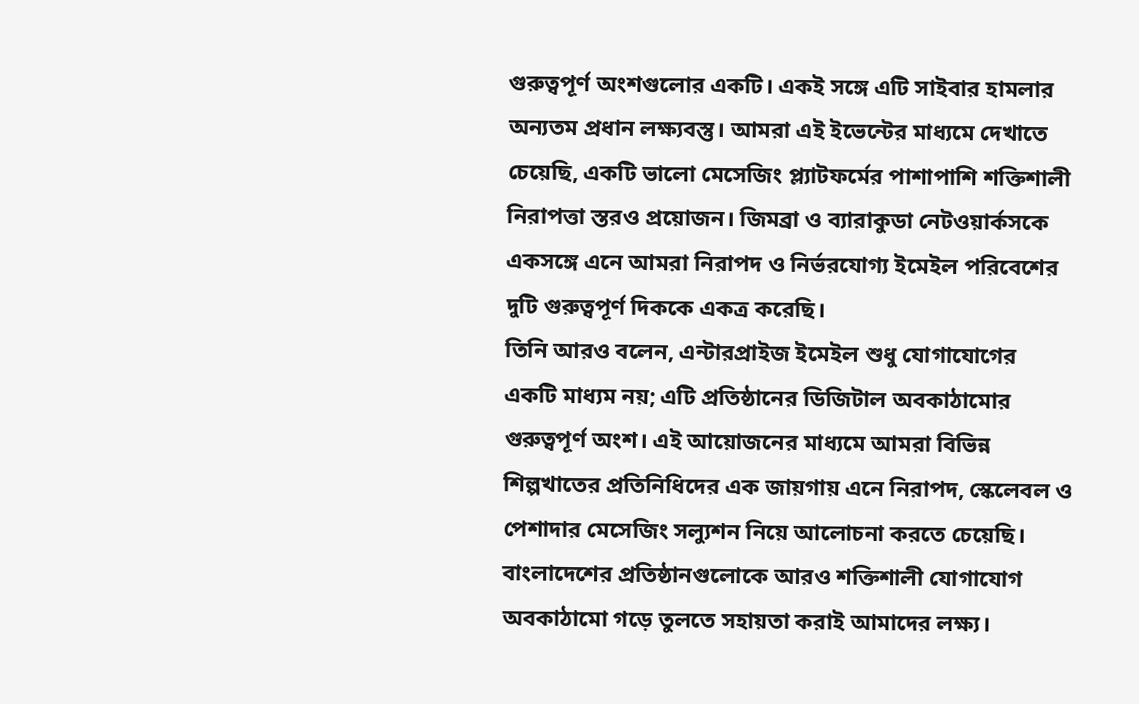গুরুত্বপূর্ণ অংশগুলোর একটি। একই সঙ্গে এটি সাইবার হামলার অন্যতম প্রধান লক্ষ্যবস্তু। আমরা এই ইভেন্টের মাধ্যমে দেখাতে চেয়েছি, একটি ভালো মেসেজিং প্ল্যাটফর্মের পাশাপাশি শক্তিশালী নিরাপত্তা স্তরও প্রয়োজন। জিমব্রা ও ব্যারাকুডা নেটওয়ার্কসকে একসঙ্গে এনে আমরা নিরাপদ ও নির্ভরযোগ্য ইমেইল পরিবেশের দুটি গুরুত্বপূর্ণ দিককে একত্র করেছি।
তিনি আরও বলেন, এন্টারপ্রাইজ ইমেইল শুধু যোগাযোগের একটি মাধ্যম নয়; এটি প্রতিষ্ঠানের ডিজিটাল অবকাঠামোর গুরুত্বপূর্ণ অংশ। এই আয়োজনের মাধ্যমে আমরা বিভিন্ন শিল্পখাতের প্রতিনিধিদের এক জায়গায় এনে নিরাপদ, স্কেলেবল ও পেশাদার মেসেজিং সল্যুশন নিয়ে আলোচনা করতে চেয়েছি। বাংলাদেশের প্রতিষ্ঠানগুলোকে আরও শক্তিশালী যোগাযোগ অবকাঠামো গড়ে তুলতে সহায়তা করাই আমাদের লক্ষ্য।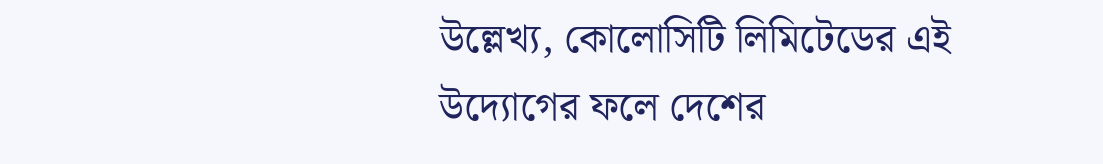উল্লেখ্য, কোলোসিটি লিমিটেডের এই উদ্যোগের ফলে দেশের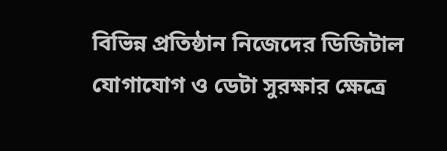বিভিন্ন প্রতিষ্ঠান নিজেদের ডিজিটাল যোগাযোগ ও ডেটা সুরক্ষার ক্ষেত্রে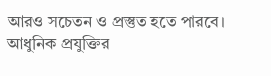আরও সচেতন ও প্রস্তুত হতে পারবে। আধুনিক প্রযুক্তির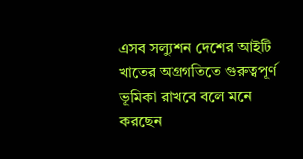এসব সল্যুশন দেশের আইটি খাতের অগ্রগতিতে গুরুত্বপূর্ণ ভূমিকা রাখবে বলে মনে করছেন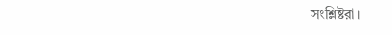সংশ্লিষ্টরা।